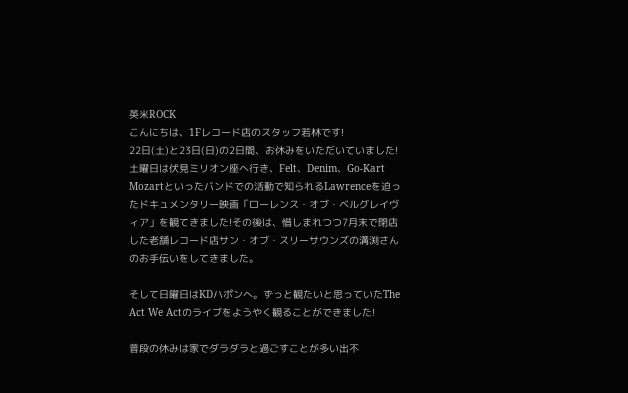英米ROCK
こんにちは、1Fレコード店のスタッフ若林です!
22日(土)と23日(日)の2日間、お休みをいただいていました!
土曜日は伏見ミリオン座へ行き、Felt、Denim、Go-Kart Mozartといったバンドでの活動で知られるLawrenceを迫ったドキュメンタリー映画「ローレンス・オブ・ベルグレイヴィア」を観てきました!その後は、惜しまれつつ7月末で閉店した老舗レコード店サン・オブ・スリーサウンズの溝渕さんのお手伝いをしてきました。

そして日曜日はKDハポンへ。ずっと観たいと思っていたThe Act We Actのライブをようやく観ることができました!

普段の休みは家でダラダラと過ごすことが多い出不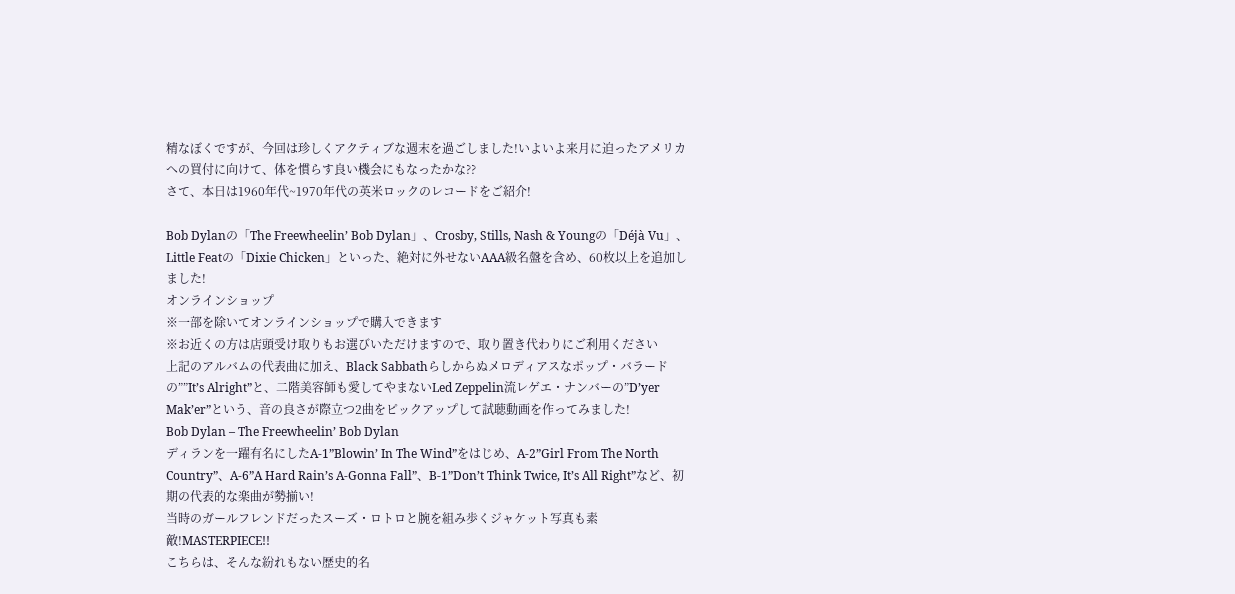精なぼくですが、今回は珍しくアクティブな週末を過ごしました!いよいよ来月に迫ったアメリカへの買付に向けて、体を慣らす良い機会にもなったかな??
さて、本日は1960年代~1970年代の英米ロックのレコードをご紹介!

Bob Dylanの「The Freewheelin’ Bob Dylan」、Crosby, Stills, Nash & Youngの「Déjà Vu」、Little Featの「Dixie Chicken」といった、絶対に外せないAAA級名盤を含め、60枚以上を追加しました!
オンラインショップ
※一部を除いてオンラインショップで購入できます
※お近くの方は店頭受け取りもお選びいただけますので、取り置き代わりにご利用ください
上記のアルバムの代表曲に加え、Black Sabbathらしからぬメロディアスなポップ・バラードの””It’s Alright”と、二階美容師も愛してやまないLed Zeppelin流レゲエ・ナンバーの”D’yer Mak’er”という、音の良さが際立つ2曲をピックアップして試聴動画を作ってみました!
Bob Dylan – The Freewheelin’ Bob Dylan
ディランを一躍有名にしたA-1”Blowin’ In The Wind”をはじめ、A-2”Girl From The North Country”、A-6”A Hard Rain’s A-Gonna Fall”、B-1”Don’t Think Twice, It’s All Right”など、初期の代表的な楽曲が勢揃い!
当時のガールフレンドだったスーズ・ロトロと腕を組み歩くジャケット写真も素敵!MASTERPIECE!!
こちらは、そんな紛れもない歴史的名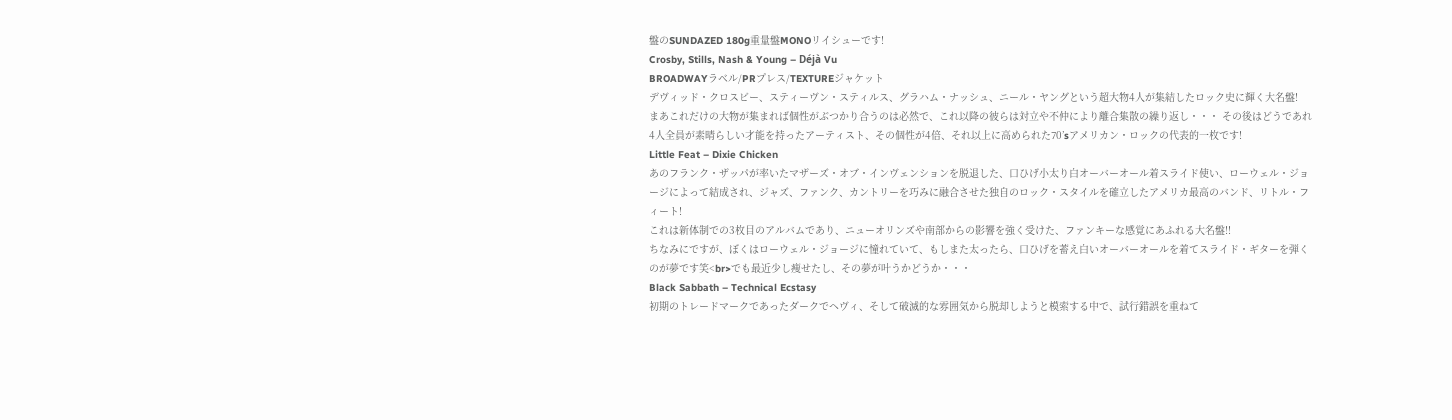盤のSUNDAZED 180g重量盤MONOリイシューです!
Crosby, Stills, Nash & Young – Déjà Vu
BROADWAYラベル/PRプレス/TEXTUREジャケット
デヴィッド・クロスビー、スティーヴン・スティルス、グラハム・ナッシュ、ニール・ヤングという超大物4人が集結したロック史に輝く大名盤!
まあこれだけの大物が集まれば個性がぶつかり合うのは必然で、これ以降の彼らは対立や不仲により離合集散の繰り返し・・・ その後はどうであれ4人全員が素晴らしい才能を持ったアーティスト、その個性が4倍、それ以上に高められた70’sアメリカン・ロックの代表的一枚です!
Little Feat – Dixie Chicken
あのフランク・ザッパが率いたマザーズ・オブ・インヴェンションを脱退した、口ひげ小太り白オーバーオール着スライド使い、ローウェル・ジョージによって結成され、ジャズ、ファンク、カントリーを巧みに融合させた独自のロック・スタイルを確立したアメリカ最高のバンド、リトル・フィート!
これは新体制での3枚目のアルバムであり、ニューオリンズや南部からの影響を強く受けた、ファンキーな感覚にあふれる大名盤!!
ちなみにですが、ぼくはローウェル・ジョージに憧れていて、もしまた太ったら、口ひげを蓄え白いオーバーオールを着てスライド・ギターを弾くのが夢です笑<br>でも最近少し痩せたし、その夢が叶うかどうか・・・
Black Sabbath – Technical Ecstasy
初期のトレードマークであったダークでヘヴィ、そして破滅的な雰囲気から脱却しようと模索する中で、試行錯誤を重ねて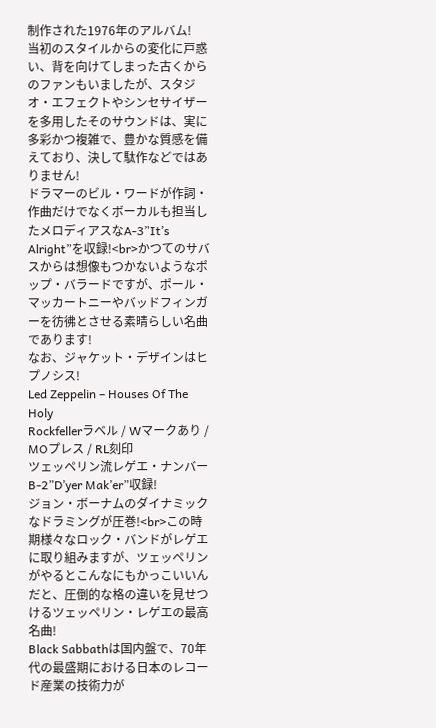制作された1976年のアルバム!
当初のスタイルからの変化に戸惑い、背を向けてしまった古くからのファンもいましたが、スタジオ・エフェクトやシンセサイザーを多用したそのサウンドは、実に多彩かつ複雑で、豊かな質感を備えており、決して駄作などではありません!
ドラマーのビル・ワードが作詞・作曲だけでなくボーカルも担当したメロディアスなA-3”It’s Alright”を収録!<br>かつてのサバスからは想像もつかないようなポップ・バラードですが、ポール・マッカートニーやバッドフィンガーを彷彿とさせる素晴らしい名曲であります!
なお、ジャケット・デザインはヒプノシス!
Led Zeppelin – Houses Of The Holy
Rockfellerラベル / Wマークあり / MOプレス / RL刻印
ツェッペリン流レゲエ・ナンバーB-2”D’yer Mak’er”収録!
ジョン・ボーナムのダイナミックなドラミングが圧巻!<br>この時期様々なロック・バンドがレゲエに取り組みますが、ツェッペリンがやるとこんなにもかっこいいんだと、圧倒的な格の違いを見せつけるツェッペリン・レゲエの最高名曲!
Black Sabbathは国内盤で、70年代の最盛期における日本のレコード産業の技術力が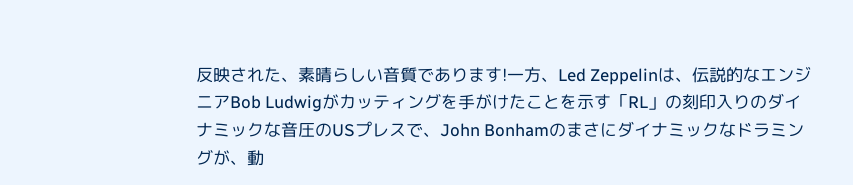反映された、素晴らしい音質であります!一方、Led Zeppelinは、伝説的なエンジニアBob Ludwigがカッティングを手がけたことを示す「RL」の刻印入りのダイナミックな音圧のUSプレスで、John Bonhamのまさにダイナミックなドラミングが、動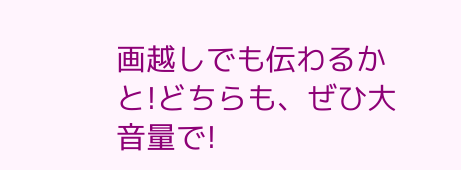画越しでも伝わるかと!どちらも、ぜひ大音量で!